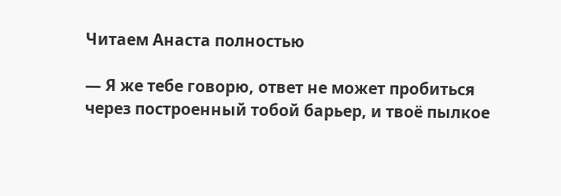Читаем Анаста полностью

— Я же тебе говорю, ответ не может пробиться через построенный тобой барьер, и твоё пылкое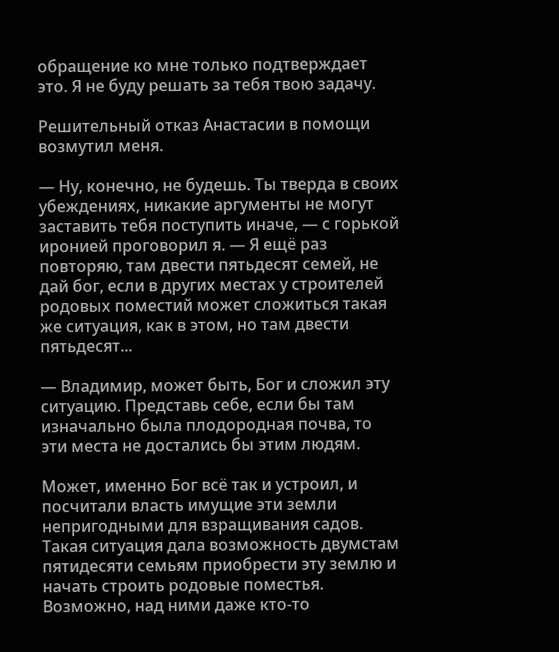обращение ко мне только подтверждает это. Я не буду решать за тебя твою задачу.

Решительный отказ Анастасии в помощи возмутил меня.

— Ну, конечно, не будешь. Ты тверда в своих убеждениях, никакие аргументы не могут заставить тебя поступить иначе, — с горькой иронией проговорил я. — Я ещё раз повторяю, там двести пятьдесят семей, не дай бог, если в других местах у строителей родовых поместий может сложиться такая же ситуация, как в этом, но там двести пятьдесят...

— Владимир, может быть, Бог и сложил эту ситуацию. Представь себе, если бы там изначально была плодородная почва, то эти места не достались бы этим людям.

Может, именно Бог всё так и устроил, и посчитали власть имущие эти земли непригодными для взращивания садов. Такая ситуация дала возможность двумстам пятидесяти семьям приобрести эту землю и начать строить родовые поместья. Возможно, над ними даже кто-то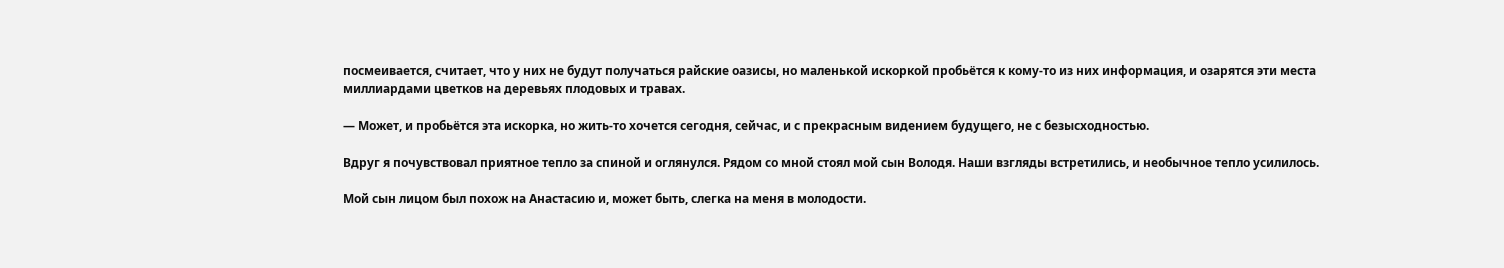посмеивается, считает, что у них не будут получаться райские оазисы, но маленькой искоркой пробьётся к кому-то из них информация, и озарятся эти места миллиардами цветков на деревьях плодовых и травах.

— Может, и пробьётся эта искорка, но жить-то хочется сегодня, сейчас, и с прекрасным видением будущего, не с безысходностью.

Вдруг я почувствовал приятное тепло за спиной и оглянулся. Рядом со мной стоял мой сын Володя. Наши взгляды встретились, и необычное тепло усилилось.

Мой сын лицом был похож на Анастасию и, может быть, слегка на меня в молодости.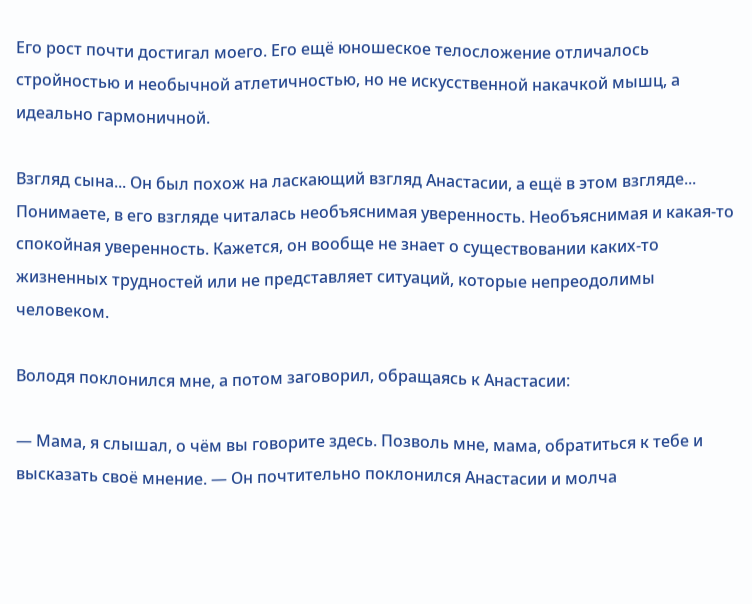Его рост почти достигал моего. Его ещё юношеское телосложение отличалось стройностью и необычной атлетичностью, но не искусственной накачкой мышц, а идеально гармоничной.

Взгляд сына... Он был похож на ласкающий взгляд Анастасии, а ещё в этом взгляде... Понимаете, в его взгляде читалась необъяснимая уверенность. Необъяснимая и какая-то спокойная уверенность. Кажется, он вообще не знает о существовании каких-то жизненных трудностей или не представляет ситуаций, которые непреодолимы человеком.

Володя поклонился мне, а потом заговорил, обращаясь к Анастасии:

— Мама, я слышал, о чём вы говорите здесь. Позволь мне, мама, обратиться к тебе и высказать своё мнение. — Он почтительно поклонился Анастасии и молча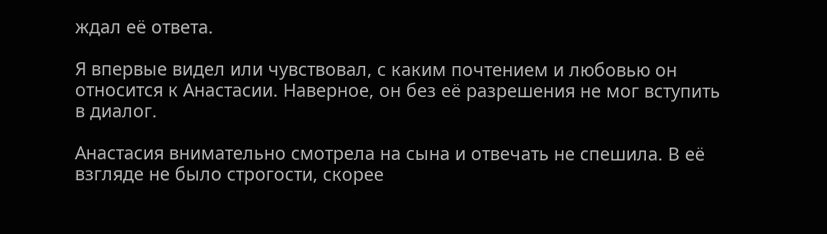ждал её ответа.

Я впервые видел или чувствовал, с каким почтением и любовью он относится к Анастасии. Наверное, он без её разрешения не мог вступить в диалог.

Анастасия внимательно смотрела на сына и отвечать не спешила. В её взгляде не было строгости, скорее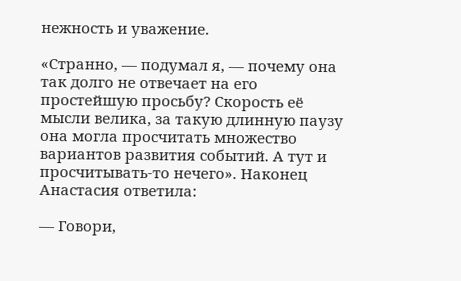нежность и уважение.

«Странно, — подумал я, — почему она так долго не отвечает на его простейшую просьбу? Скорость её мысли велика, за такую длинную паузу она могла просчитать множество вариантов развития событий. А тут и просчитывать-то нечего». Наконец Анастасия ответила:

— Говори,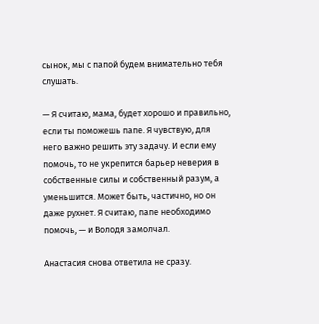сынок, мы с папой будем внимательно тебя слушать.

— Я считаю, мама, будет хорошо и правильно, если ты поможешь папе. Я чувствую, для него важно решить эту задачу. И если ему помочь, то не укрепится барьер неверия в собственные силы и собственный разум, а уменьшится. Может быть, частично, но он даже рухнет. Я считаю, папе необходимо помочь, — и Володя замолчал.

Анастасия снова ответила не сразу.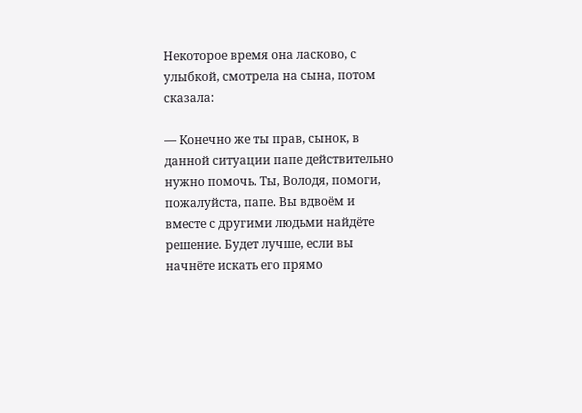Некоторое время она ласково, с улыбкой, смотрела на сына, потом сказала:

— Конечно же ты прав, сынок, в данной ситуации папе действительно нужно помочь. Ты, Володя, помоги, пожалуйста, папе. Вы вдвоём и вместе с другими людьми найдёте решение. Будет лучше, если вы начнёте искать его прямо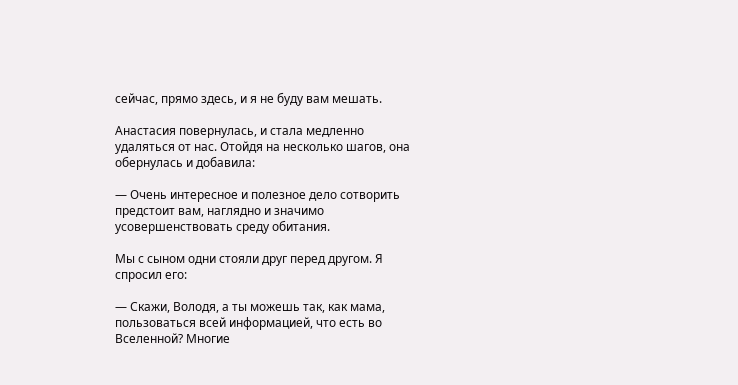сейчас, прямо здесь, и я не буду вам мешать.

Анастасия повернулась, и стала медленно удаляться от нас. Отойдя на несколько шагов, она обернулась и добавила:

— Очень интересное и полезное дело сотворить предстоит вам, наглядно и значимо усовершенствовать среду обитания.

Мы с сыном одни стояли друг перед другом. Я спросил его:

— Скажи, Володя, а ты можешь так, как мама, пользоваться всей информацией, что есть во Вселенной? Многие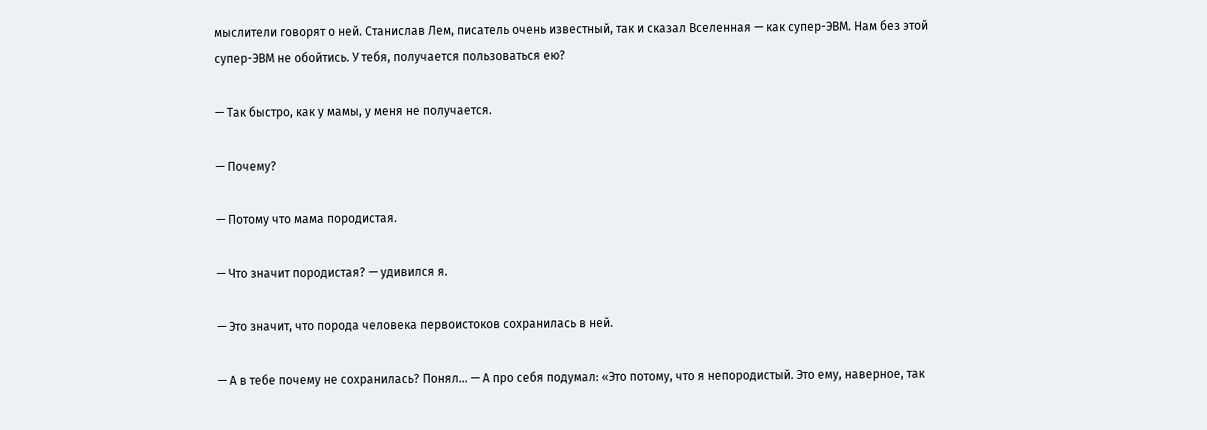мыслители говорят о ней. Станислав Лем, писатель очень известный, так и сказал Вселенная — как супер-ЭВМ. Нам без этой супер-ЭВМ не обойтись. У тебя, получается пользоваться ею?

— Так быстро, как у мамы, у меня не получается.

— Почему?

— Потому что мама породистая.

— Что значит породистая? — удивился я.

— Это значит, что порода человека первоистоков сохранилась в ней.

— А в тебе почему не сохранилась? Понял... — А про себя подумал: «Это потому, что я непородистый. Это ему, наверное, так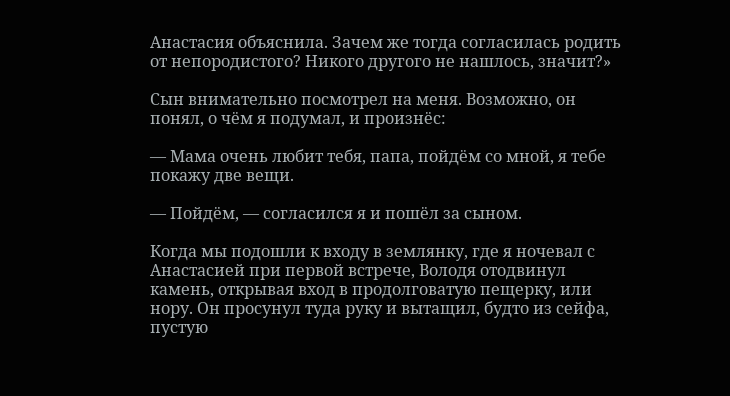Анастасия объяснила. Зачем же тогда согласилась родить от непородистого? Никого другого не нашлось, значит?»

Сын внимательно посмотрел на меня. Возможно, он понял, о чём я подумал, и произнёс:

— Мама очень любит тебя, папа, пойдём со мной, я тебе покажу две вещи.

— Пойдём, — согласился я и пошёл за сыном.

Когда мы подошли к входу в землянку, где я ночевал с Анастасией при первой встрече, Володя отодвинул камень, открывая вход в продолговатую пещерку, или нору. Он просунул туда руку и вытащил, будто из сейфа, пустую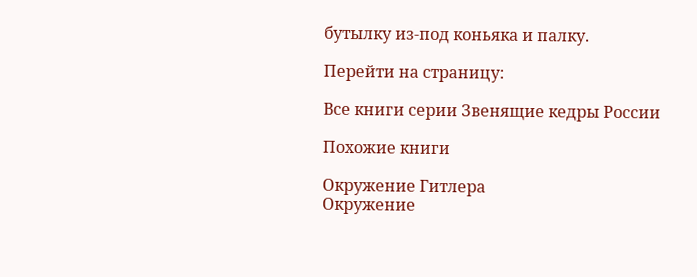бутылку из-под коньяка и палку.

Перейти на страницу:

Все книги серии Звенящие кедры России

Похожие книги

Окружение Гитлера
Окружение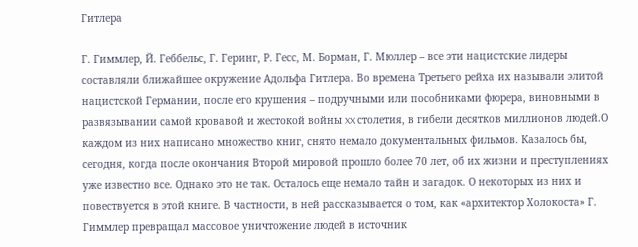Гитлера

Г. Гиммлер, Й. Геббельс, Г. Геринг, Р. Гесс, М. Борман, Г. Мюллер – все эти нацистские лидеры составляли ближайшее окружение Адольфа Гитлера. Во времена Третьего рейха их называли элитой нацистской Германии, после его крушения – подручными или пособниками фюрера, виновными в развязывании самой кровавой и жестокой войны XX столетия, в гибели десятков миллионов людей.О каждом из них написано множество книг, снято немало документальных фильмов. Казалось бы, сегодня, когда после окончания Второй мировой прошло более 70 лет, об их жизни и преступлениях уже известно все. Однако это не так. Осталось еще немало тайн и загадок. О некоторых из них и повествуется в этой книге. В частности, в ней рассказывается о том, как «архитектор Холокоста» Г. Гиммлер превращал массовое уничтожение людей в источник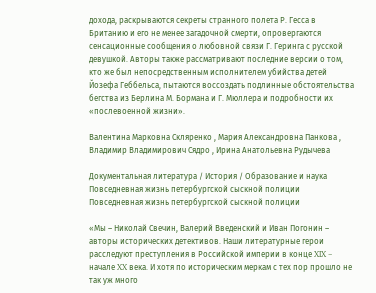дохода, раскрываются секреты странного полета Р. Гесса в Британию и его не менее загадочной смерти, опровергаются сенсационные сообщения о любовной связи Г. Геринга с русской девушкой. Авторы также рассматривают последние версии о том, кто же был непосредственным исполнителем убийства детей Йозефа Геббельса, пытаются воссоздать подлинные обстоятельства бегства из Берлина М. Бормана и Г. Мюллера и подробности их «послевоенной жизни».

Валентина Марковна Скляренко , Мария Александровна Панкова , Владимир Владимирович Сядро , Ирина Анатольевна Рудычева

Документальная литература / История / Образование и наука
Повседневная жизнь петербургской сыскной полиции
Повседневная жизнь петербургской сыскной полиции

«Мы – Николай Свечин, Валерий Введенский и Иван Погонин – авторы исторических детективов. Наши литературные герои расследуют преступления в Российской империи в конце XIX – начале XX века. И хотя по историческим меркам с тех пор прошло не так уж много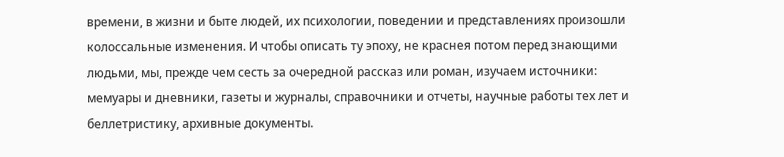времени, в жизни и быте людей, их психологии, поведении и представлениях произошли колоссальные изменения. И чтобы описать ту эпоху, не краснея потом перед знающими людьми, мы, прежде чем сесть за очередной рассказ или роман, изучаем источники: мемуары и дневники, газеты и журналы, справочники и отчеты, научные работы тех лет и беллетристику, архивные документы.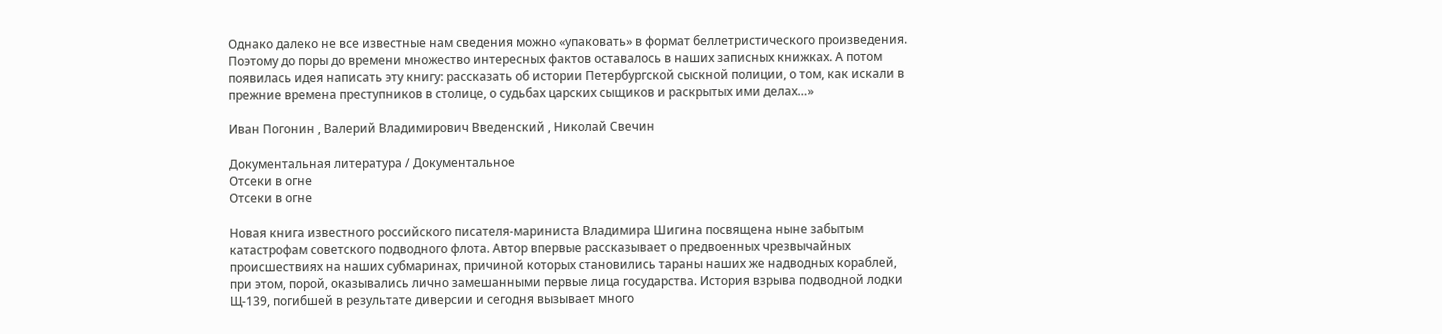Однако далеко не все известные нам сведения можно «упаковать» в формат беллетристического произведения. Поэтому до поры до времени множество интересных фактов оставалось в наших записных книжках. А потом появилась идея написать эту книгу: рассказать об истории Петербургской сыскной полиции, о том, как искали в прежние времена преступников в столице, о судьбах царских сыщиков и раскрытых ими делах…»

Иван Погонин , Валерий Владимирович Введенский , Николай Свечин

Документальная литература / Документальное
Отсеки в огне
Отсеки в огне

Новая книга известного российского писателя-мариниста Владимира Шигина посвящена ныне забытым катастрофам советского подводного флота. Автор впервые рассказывает о предвоенных чрезвычайных происшествиях на наших субмаринах, причиной которых становились тараны наших же надводных кораблей, при этом, порой, оказывались лично замешанными первые лица государства. История взрыва подводной лодки Щ-139, погибшей в результате диверсии и сегодня вызывает много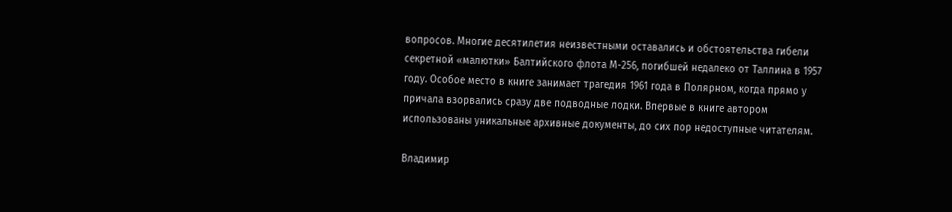вопросов. Многие десятилетия неизвестными оставались и обстоятельства гибели секретной «малютки» Балтийского флота М-256, погибшей недалеко от Таллина в 1957 году. Особое место в книге занимает трагедия 1961 года в Полярном, когда прямо у причала взорвались сразу две подводные лодки. Впервые в книге автором использованы уникальные архивные документы, до сих пор недоступные читателям.

Владимир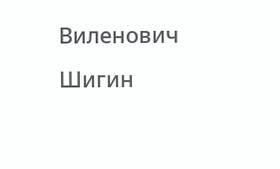Виленович Шигин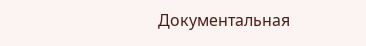Документальная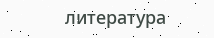литература